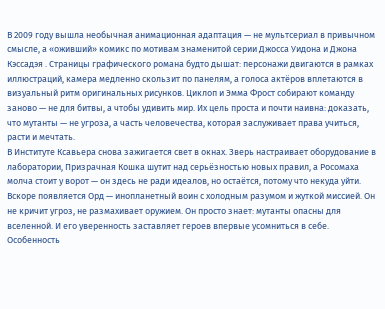В 2009 году вышла необычная анимационная адаптация — не мультсериал в привычном смысле, а «оживший» комикс по мотивам знаменитой серии Джосса Уидона и Джона Кэссадэя . Страницы графического романа будто дышат: персонажи двигаются в рамках иллюстраций, камера медленно скользит по панелям, а голоса актёров вплетаются в визуальный ритм оригинальных рисунков. Циклоп и Эмма Фрост собирают команду заново — не для битвы, а чтобы удивить мир. Их цель проста и почти наивна: доказать, что мутанты — не угроза, а часть человечества, которая заслуживает права учиться, расти и мечтать.
В Институте Ксавьера снова зажигается свет в окнах. Зверь настраивает оборудование в лаборатории, Призрачная Кошка шутит над серьёзностью новых правил, а Росомаха молча стоит у ворот — он здесь не ради идеалов, но остаётся, потому что некуда уйти. Вскоре появляется Орд — инопланетный воин с холодным разумом и жуткой миссией. Он не кричит угроз, не размахивает оружием. Он просто знает: мутанты опасны для вселенной. И его уверенность заставляет героев впервые усомниться в себе.
Особенность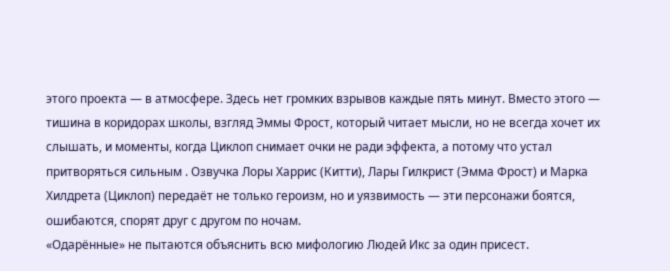этого проекта — в атмосфере. Здесь нет громких взрывов каждые пять минут. Вместо этого — тишина в коридорах школы, взгляд Эммы Фрост, который читает мысли, но не всегда хочет их слышать, и моменты, когда Циклоп снимает очки не ради эффекта, а потому что устал притворяться сильным . Озвучка Лоры Харрис (Китти), Лары Гилкрист (Эмма Фрост) и Марка Хилдрета (Циклоп) передаёт не только героизм, но и уязвимость — эти персонажи боятся, ошибаются, спорят друг с другом по ночам.
«Одарённые» не пытаются объяснить всю мифологию Людей Икс за один присест.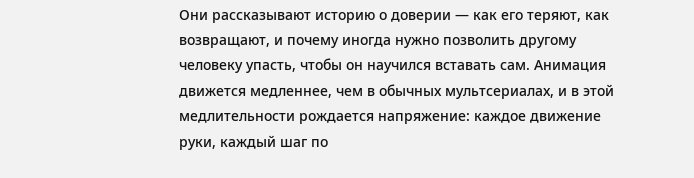Они рассказывают историю о доверии — как его теряют, как возвращают, и почему иногда нужно позволить другому человеку упасть, чтобы он научился вставать сам. Анимация движется медленнее, чем в обычных мультсериалах, и в этой медлительности рождается напряжение: каждое движение руки, каждый шаг по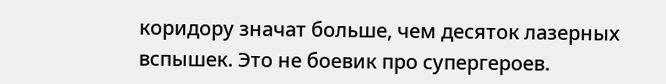коридору значат больше, чем десяток лазерных вспышек. Это не боевик про супергероев.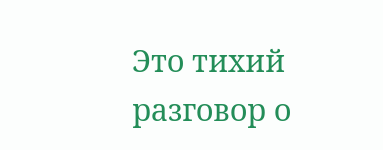Это тихий разговор о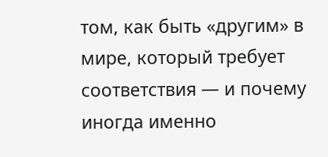том, как быть «другим» в мире, который требует соответствия — и почему иногда именно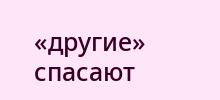«другие» спасают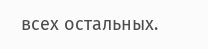всех остальных.